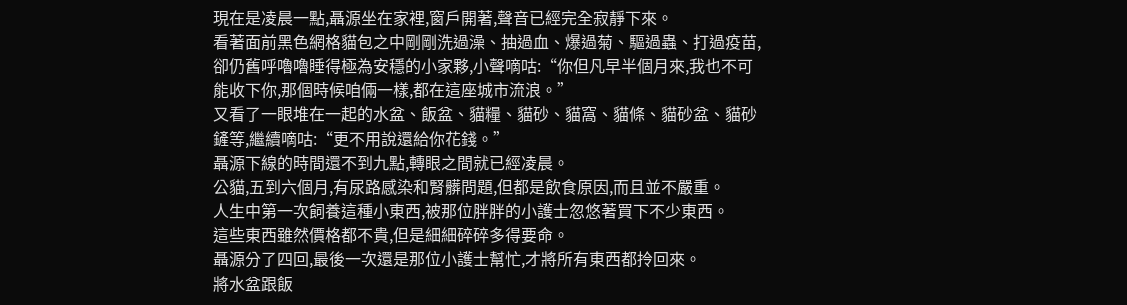現在是凌晨一點,聶源坐在家裡,窗戶開著,聲音已經完全寂靜下來。
看著面前黑色網格貓包之中剛剛洗過澡、抽過血、爆過菊、驅過蟲、打過疫苗,卻仍舊呼嚕嚕睡得極為安穩的小家夥,小聲嘀咕:“你但凡早半個月來,我也不可能收下你,那個時候咱倆一樣,都在這座城市流浪。”
又看了一眼堆在一起的水盆、飯盆、貓糧、貓砂、貓窩、貓條、貓砂盆、貓砂鏟等,繼續嘀咕:“更不用說還給你花錢。”
聶源下線的時間還不到九點,轉眼之間就已經凌晨。
公貓,五到六個月,有尿路感染和腎髒問題,但都是飲食原因,而且並不嚴重。
人生中第一次飼養這種小東西,被那位胖胖的小護士忽悠著買下不少東西。
這些東西雖然價格都不貴,但是細細碎碎多得要命。
聶源分了四回,最後一次還是那位小護士幫忙,才將所有東西都拎回來。
將水盆跟飯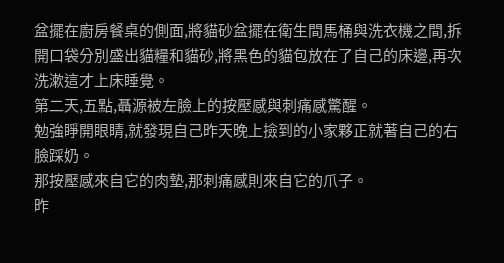盆擺在廚房餐桌的側面,將貓砂盆擺在衛生間馬桶與洗衣機之間,拆開口袋分別盛出貓糧和貓砂,將黑色的貓包放在了自己的床邊,再次洗漱這才上床睡覺。
第二天,五點,聶源被左臉上的按壓感與刺痛感驚醒。
勉強睜開眼睛,就發現自己昨天晚上撿到的小家夥正就著自己的右臉踩奶。
那按壓感來自它的肉墊,那刺痛感則來自它的爪子。
昨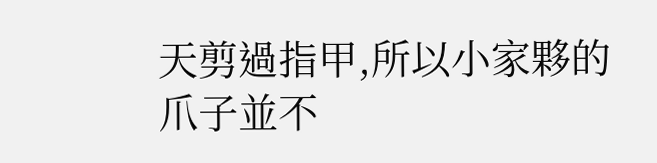天剪過指甲,所以小家夥的爪子並不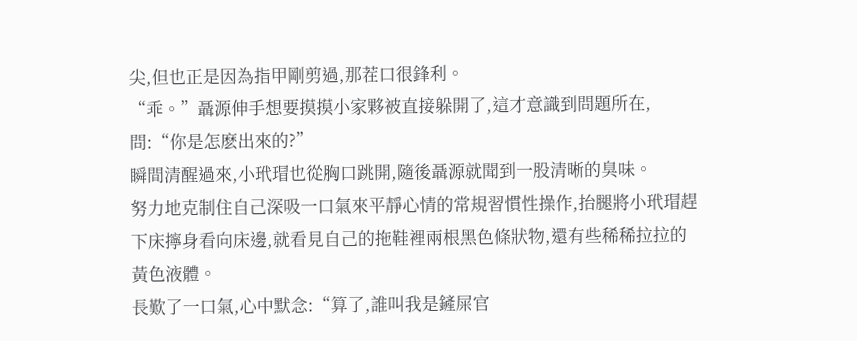尖,但也正是因為指甲剛剪過,那茬口很鋒利。
“乖。”聶源伸手想要摸摸小家夥被直接躲開了,這才意識到問題所在,問:“你是怎麽出來的?”
瞬間清醒過來,小玳瑁也從胸口跳開,隨後聶源就聞到一股清晰的臭味。
努力地克制住自己深吸一口氣來平靜心情的常規習慣性操作,抬腿將小玳瑁趕下床擰身看向床邊,就看見自己的拖鞋裡兩根黑色條狀物,還有些稀稀拉拉的黃色液體。
長歎了一口氣,心中默念:“算了,誰叫我是鏟屎官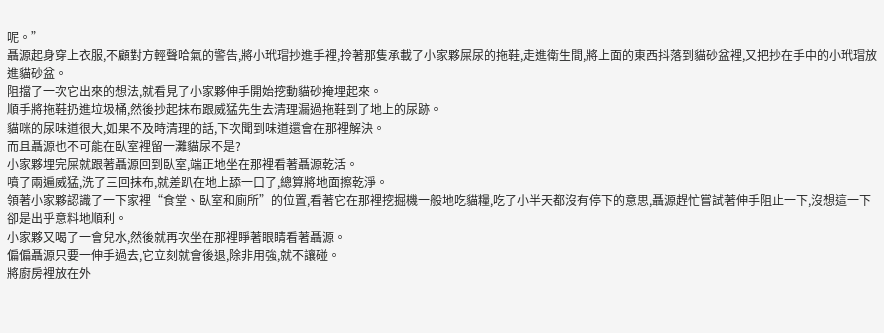呢。”
聶源起身穿上衣服,不顧對方輕聲哈氣的警告,將小玳瑁抄進手裡,拎著那隻承載了小家夥屎尿的拖鞋,走進衛生間,將上面的東西抖落到貓砂盆裡,又把抄在手中的小玳瑁放進貓砂盆。
阻擋了一次它出來的想法,就看見了小家夥伸手開始挖動貓砂掩埋起來。
順手將拖鞋扔進垃圾桶,然後抄起抹布跟威猛先生去清理漏過拖鞋到了地上的尿跡。
貓咪的尿味道很大,如果不及時清理的話,下次聞到味道還會在那裡解決。
而且聶源也不可能在臥室裡留一灘貓尿不是?
小家夥埋完屎就跟著聶源回到臥室,端正地坐在那裡看著聶源乾活。
噴了兩遍威猛,洗了三回抹布,就差趴在地上舔一口了,總算將地面擦乾淨。
領著小家夥認識了一下家裡“食堂、臥室和廁所”的位置,看著它在那裡挖掘機一般地吃貓糧,吃了小半天都沒有停下的意思,聶源趕忙嘗試著伸手阻止一下,沒想這一下卻是出乎意料地順利。
小家夥又喝了一會兒水,然後就再次坐在那裡睜著眼睛看著聶源。
偏偏聶源只要一伸手過去,它立刻就會後退,除非用強,就不讓碰。
將廚房裡放在外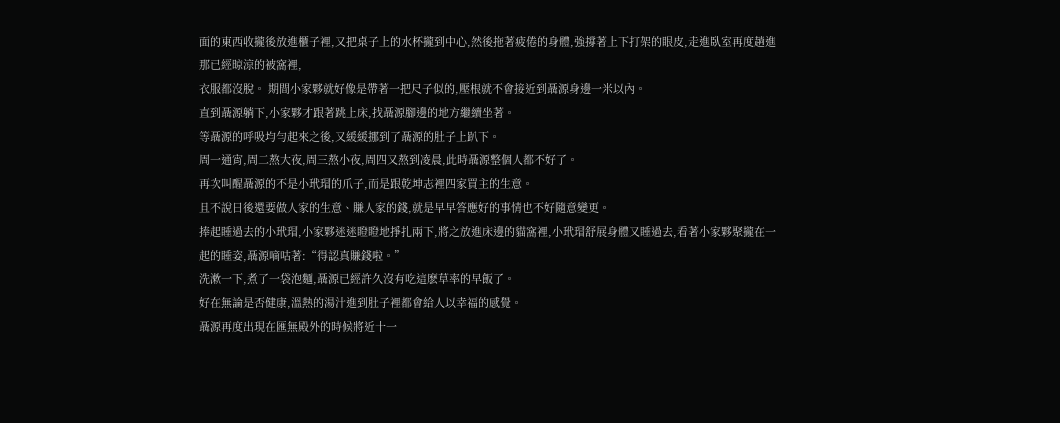面的東西收攏後放進櫃子裡,又把桌子上的水杯攏到中心,然後拖著疲倦的身體,強撐著上下打架的眼皮,走進臥室再度趟進那已經晾涼的被窩裡,
衣服都沒脫。 期間小家夥就好像是帶著一把尺子似的,壓根就不會接近到聶源身邊一米以內。
直到聶源躺下,小家夥才跟著跳上床,找聶源腳邊的地方繼續坐著。
等聶源的呼吸均勻起來之後,又緩緩挪到了聶源的肚子上趴下。
周一通宵,周二熬大夜,周三熬小夜,周四又熬到凌晨,此時聶源整個人都不好了。
再次叫醒聶源的不是小玳瑁的爪子,而是跟乾坤志裡四家買主的生意。
且不說日後還要做人家的生意、賺人家的錢,就是早早答應好的事情也不好隨意變更。
捧起睡過去的小玳瑁,小家夥迷迷瞪瞪地掙扎兩下,將之放進床邊的貓窩裡,小玳瑁舒展身體又睡過去,看著小家夥聚攏在一起的睡姿,聶源嘀咕著:“得認真賺錢啦。”
洗漱一下,煮了一袋泡麵,聶源已經許久沒有吃這麽草率的早飯了。
好在無論是否健康,溫熱的湯汁進到肚子裡都會給人以幸福的感覺。
聶源再度出現在匯無殿外的時候將近十一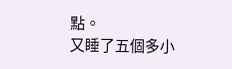點。
又睡了五個多小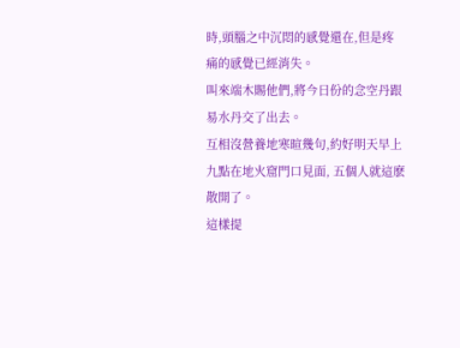時,頭腦之中沉悶的感覺還在,但是疼痛的感覺已經消失。
叫來端木賜他們,將今日份的念空丹跟易水丹交了出去。
互相沒營養地寒暄幾句,約好明天早上九點在地火窟門口見面, 五個人就這麽散開了。
這樣提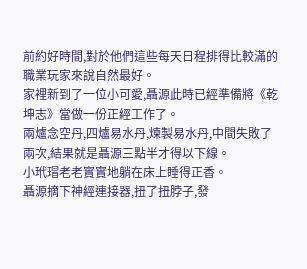前約好時間,對於他們這些每天日程排得比較滿的職業玩家來說自然最好。
家裡新到了一位小可愛,聶源此時已經準備將《乾坤志》當做一份正經工作了。
兩爐念空丹,四爐易水丹,煉製易水丹,中間失敗了兩次,結果就是聶源三點半才得以下線。
小玳瑁老老實實地躺在床上睡得正香。
聶源摘下神經連接器,扭了扭脖子,發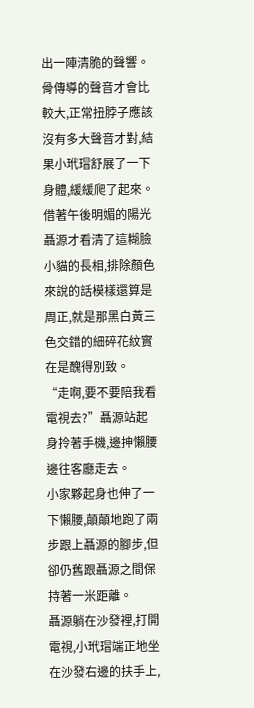出一陣清脆的聲響。
骨傳導的聲音才會比較大,正常扭脖子應該沒有多大聲音才對,結果小玳瑁舒展了一下身體,緩緩爬了起來。
借著午後明媚的陽光聶源才看清了這糊臉小貓的長相,排除顏色來說的話模樣還算是周正,就是那黑白黃三色交錯的細碎花紋實在是醜得別致。
“走啊,要不要陪我看電視去?”聶源站起身拎著手機,邊抻懶腰邊往客廳走去。
小家夥起身也伸了一下懶腰,顛顛地跑了兩步跟上聶源的腳步,但卻仍舊跟聶源之間保持著一米距離。
聶源躺在沙發裡,打開電視,小玳瑁端正地坐在沙發右邊的扶手上,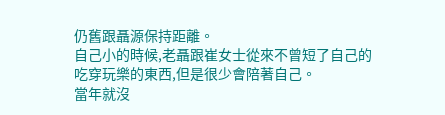仍舊跟聶源保持距離。
自己小的時候,老聶跟崔女士從來不曾短了自己的吃穿玩樂的東西,但是很少會陪著自己。
當年就沒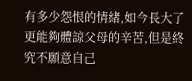有多少怨恨的情緒,如今長大了更能夠體諒父母的辛苦,但是終究不願意自己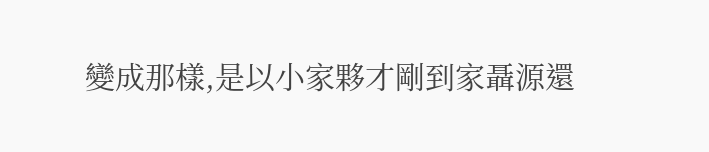變成那樣,是以小家夥才剛到家聶源還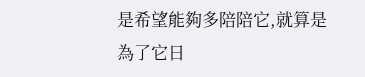是希望能夠多陪陪它,就算是為了它日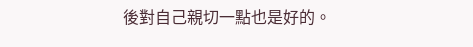後對自己親切一點也是好的。